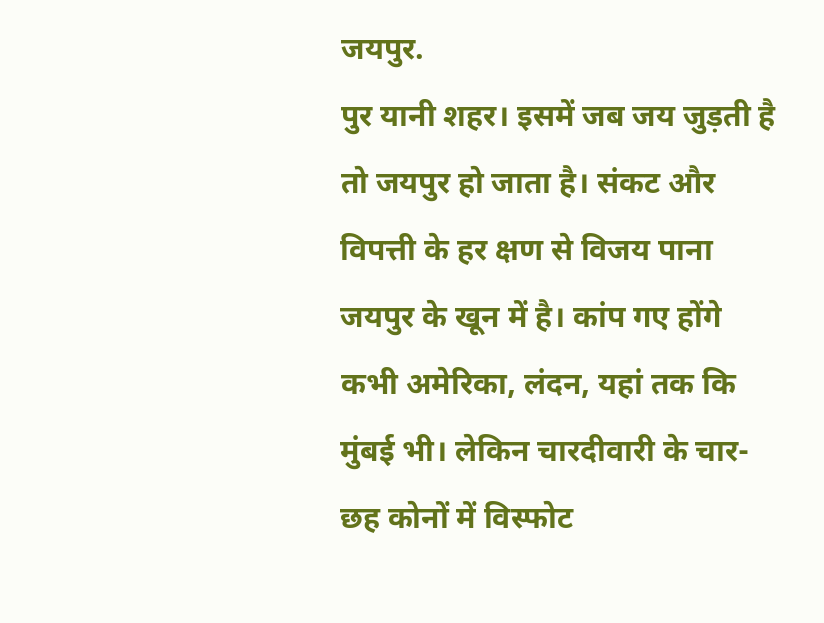जयपुर.
पुर यानी शहर। इसमें जब जय जुड़ती है तो जयपुर हो जाता है। संकट और विपत्ती के हर क्षण से विजय पाना जयपुर के खून में है। कांप गए होंगे कभी अमेरिका, लंदन, यहां तक कि मुंबई भी। लेकिन चारदीवारी के चार-छह कोनों में विस्फोट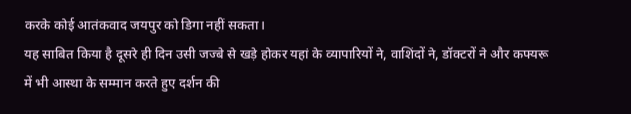करके कोई आतंकवाद जयपुर को डिगा नहीं सकता।
यह साबित किया है दूसरे ही दिन उसी जज्बे से खड़े होकर यहां के व्यापारियों ने, वाशिंदों ने, डॉक्टरों ने और कफ्यरू में भी आस्था के सम्मान करते हुए दर्शन की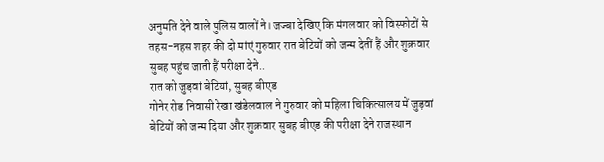अनुमति देने वाले पुलिस वालों ने। जज्बा देखिए कि मंगलवार को विस्फोटों से तहस-नहस शहर की दो मांएं गुरुवार रात बेटियों को जन्म देतीं हैं और शुक्रवार सुबह पहुंच जाती हैं परीक्षा देने..
रात को जुड़वां बेटियां, सुबह बीएड
गोनेर रोड निवासी रेखा खंडेलवाल ने गुरुवार को महिला चिकित्सालय में जुड़वां बेटियों को जन्म दिया और शुक्रवार सुबह बीएड की परीक्षा देने राजस्थान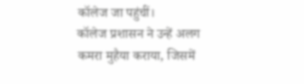कॉलेज जा पहुंचीं।
कॉलेज प्रशासन ने उन्हें अलग कमरा मुहैया कराया, जिसमें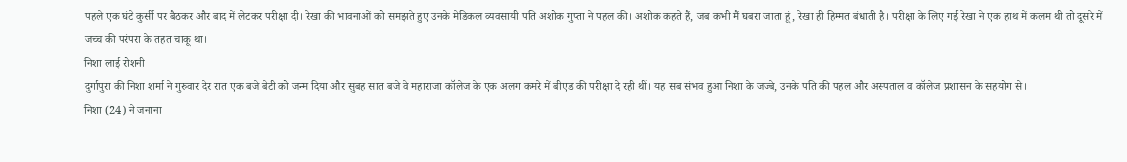पहले एक घंटे कुर्सी पर बैठकर और बाद में लेटकर परीक्षा दी। रेखा की भावनाओं को समझते हुए उनके मेडिकल व्यवसायी पति अशोक गुप्ता ने पहल की। अशोक कहते हैं, जब कभी मैं घबरा जाता हूं, रेखा ही हिम्मत बंधाती है। परीक्षा के लिए गई रेखा ने एक हाथ में कलम थी तो दूसरे में जच्च की परंपरा के तहत चाकू था।
निशा लाई रोशनी
दुर्गापुरा की निशा शर्मा ने गुरुवार देर रात एक बजे बेटी को जन्म दिया और सुबह सात बजे वे महाराजा कॉलेज के एक अलग कमरे में बीएड की परीक्षा दे रही थीं। यह सब संभव हुआ निशा के जज्बे, उनके पति की पहल और अस्पताल व कॉलेज प्रशासन के सहयोग से।
निशा (24) ने जनाना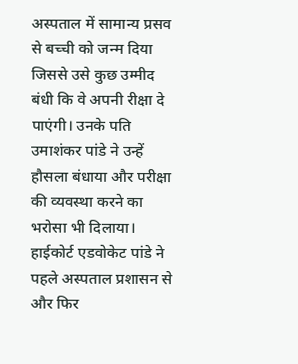अस्पताल में सामान्य प्रसव से बच्ची को जन्म दिया जिससे उसे कुछ उम्मीद बंधी कि वे अपनी रीक्षा दे पाएंगी। उनके पति उमाशंकर पांडे ने उन्हें हौसला बंधाया और परीक्षा की व्यवस्था करने का भरोसा भी दिलाया।
हाईकोर्ट एडवोकेट पांडे ने पहले अस्पताल प्रशासन से और फिर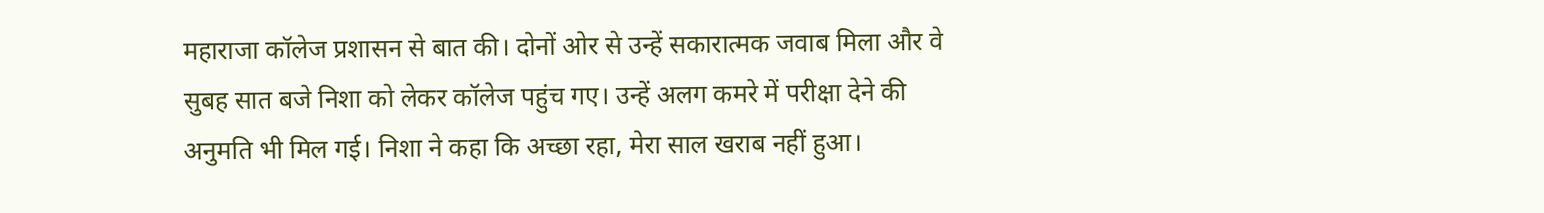महाराजा कॉलेज प्रशासन से बात की। दोनों ओर से उन्हें सकारात्मक जवाब मिला और वे सुबह सात बजे निशा को लेकर कॉलेज पहुंच गए। उन्हें अलग कमरे में परीक्षा देने की अनुमति भी मिल गई। निशा ने कहा कि अच्छा रहा, मेरा साल खराब नहीं हुआ।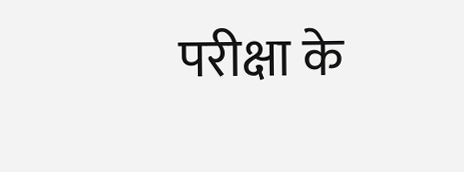परीक्षा के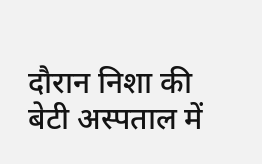दौरान निशा की बेटी अस्पताल में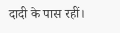दादी के पास रहीं।